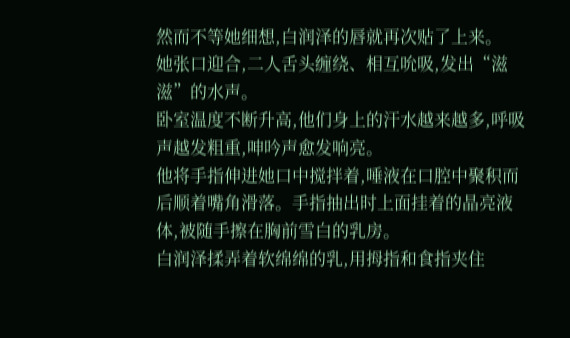然而不等她细想,白润泽的唇就再次贴了上来。
她张口迎合,二人舌头缠绕、相互吮吸,发出“滋滋”的水声。
卧室温度不断升高,他们身上的汗水越来越多,呼吸声越发粗重,呻吟声愈发响亮。
他将手指伸进她口中搅拌着,唾液在口腔中聚积而后顺着嘴角滑落。手指抽出时上面挂着的晶亮液体,被随手擦在胸前雪白的乳房。
白润泽揉弄着软绵绵的乳,用拇指和食指夹住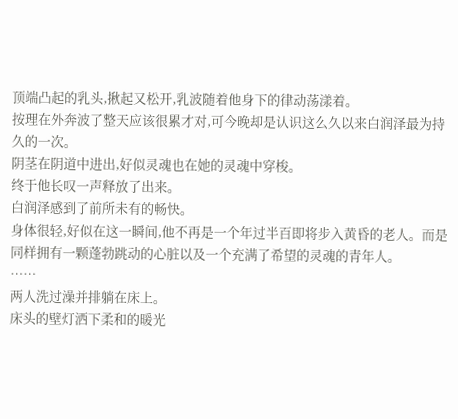顶端凸起的乳头,揪起又松开,乳波随着他身下的律动荡漾着。
按理在外奔波了整天应该很累才对,可今晚却是认识这么久以来白润泽最为持久的一次。
阴茎在阴道中进出,好似灵魂也在她的灵魂中穿梭。
终于他长叹一声释放了出来。
白润泽感到了前所未有的畅快。
身体很轻,好似在这一瞬间,他不再是一个年过半百即将步入黄昏的老人。而是同样拥有一颗蓬勃跳动的心脏以及一个充满了希望的灵魂的青年人。
……
两人洗过澡并排躺在床上。
床头的壁灯洒下柔和的暖光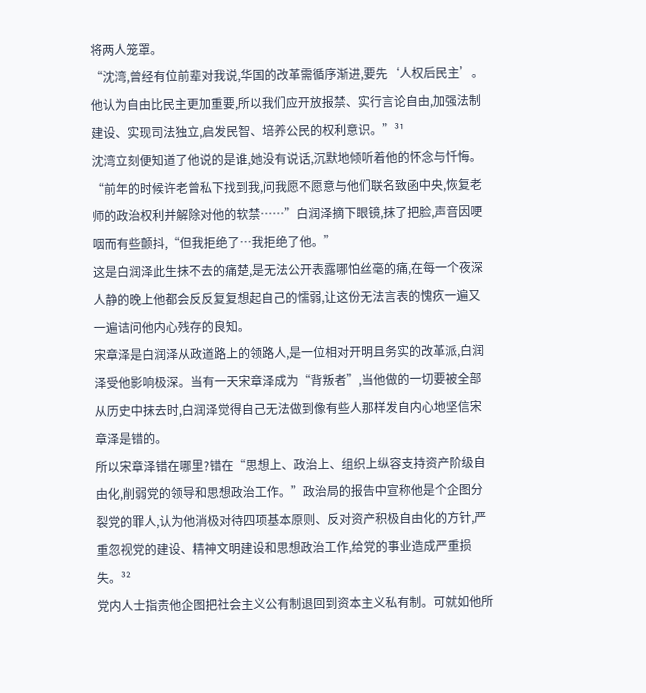将两人笼罩。
“沈湾,曾经有位前辈对我说,华国的改革需循序渐进,要先‘人权后民主’。他认为自由比民主更加重要,所以我们应开放报禁、实行言论自由,加强法制建设、实现司法独立,启发民智、培养公民的权利意识。”³¹
沈湾立刻便知道了他说的是谁,她没有说话,沉默地倾听着他的怀念与忏悔。
“前年的时候许老曾私下找到我,问我愿不愿意与他们联名致函中央,恢复老师的政治权利并解除对他的软禁……”白润泽摘下眼镜,抹了把脸,声音因哽咽而有些颤抖,“但我拒绝了…我拒绝了他。”
这是白润泽此生抹不去的痛楚,是无法公开表露哪怕丝毫的痛,在每一个夜深人静的晚上他都会反反复复想起自己的懦弱,让这份无法言表的愧疚一遍又一遍诘问他内心残存的良知。
宋章泽是白润泽从政道路上的领路人,是一位相对开明且务实的改革派,白润泽受他影响极深。当有一天宋章泽成为“背叛者”,当他做的一切要被全部从历史中抹去时,白润泽觉得自己无法做到像有些人那样发自内心地坚信宋章泽是错的。
所以宋章泽错在哪里?错在“思想上、政治上、组织上纵容支持资产阶级自由化,削弱党的领导和思想政治工作。”政治局的报告中宣称他是个企图分裂党的罪人,认为他消极对待四项基本原则、反对资产积极自由化的方针,严重忽视党的建设、精神文明建设和思想政治工作,给党的事业造成严重损失。³²
党内人士指责他企图把社会主义公有制退回到资本主义私有制。可就如他所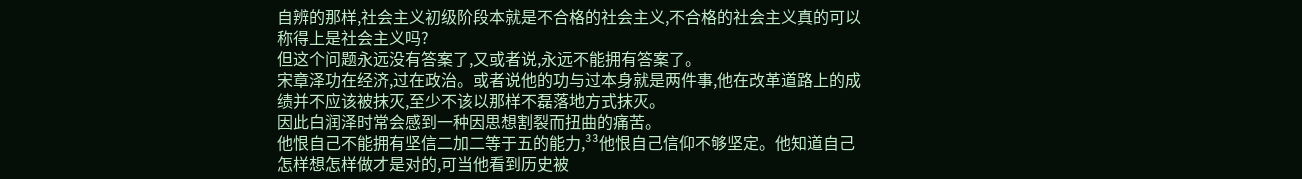自辨的那样,社会主义初级阶段本就是不合格的社会主义,不合格的社会主义真的可以称得上是社会主义吗?
但这个问题永远没有答案了,又或者说,永远不能拥有答案了。
宋章泽功在经济,过在政治。或者说他的功与过本身就是两件事,他在改革道路上的成绩并不应该被抹灭,至少不该以那样不磊落地方式抹灭。
因此白润泽时常会感到一种因思想割裂而扭曲的痛苦。
他恨自己不能拥有坚信二加二等于五的能力,³³他恨自己信仰不够坚定。他知道自己怎样想怎样做才是对的,可当他看到历史被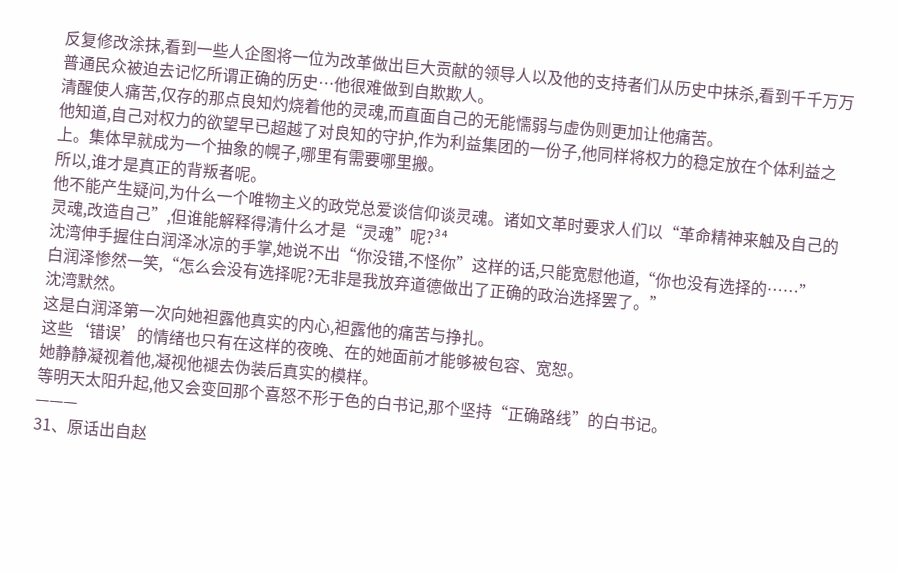反复修改涂抹,看到一些人企图将一位为改革做出巨大贡献的领导人以及他的支持者们从历史中抹杀,看到千千万万普通民众被迫去记忆所谓正确的历史…他很难做到自欺欺人。
清醒使人痛苦,仅存的那点良知灼烧着他的灵魂,而直面自己的无能懦弱与虚伪则更加让他痛苦。
他知道,自己对权力的欲望早已超越了对良知的守护,作为利益集团的一份子,他同样将权力的稳定放在个体利益之上。集体早就成为一个抽象的幌子,哪里有需要哪里搬。
所以,谁才是真正的背叛者呢。
他不能产生疑问,为什么一个唯物主义的政党总爱谈信仰谈灵魂。诸如文革时要求人们以“革命精神来触及自己的灵魂,改造自己”,但谁能解释得清什么才是“灵魂”呢?³⁴
沈湾伸手握住白润泽冰凉的手掌,她说不出“你没错,不怪你”这样的话,只能宽慰他道,“你也没有选择的……”
白润泽惨然一笑,“怎么会没有选择呢?无非是我放弃道德做出了正确的政治选择罢了。”
沈湾默然。
这是白润泽第一次向她袒露他真实的内心,袒露他的痛苦与挣扎。
这些‘错误’的情绪也只有在这样的夜晚、在的她面前才能够被包容、宽恕。
她静静凝视着他,凝视他褪去伪装后真实的模样。
等明天太阳升起,他又会变回那个喜怒不形于色的白书记,那个坚持“正确路线”的白书记。
———
31、原话出自赵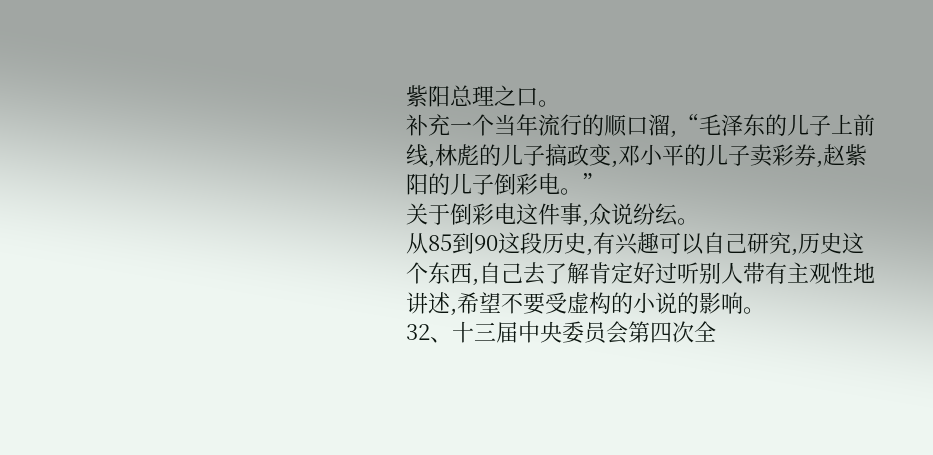紫阳总理之口。
补充一个当年流行的顺口溜,“毛泽东的儿子上前线,林彪的儿子搞政变,邓小平的儿子卖彩券,赵紫阳的儿子倒彩电。”
关于倒彩电这件事,众说纷纭。
从85到90这段历史,有兴趣可以自己研究,历史这个东西,自己去了解肯定好过听别人带有主观性地讲述,希望不要受虚构的小说的影响。
32、十三届中央委员会第四次全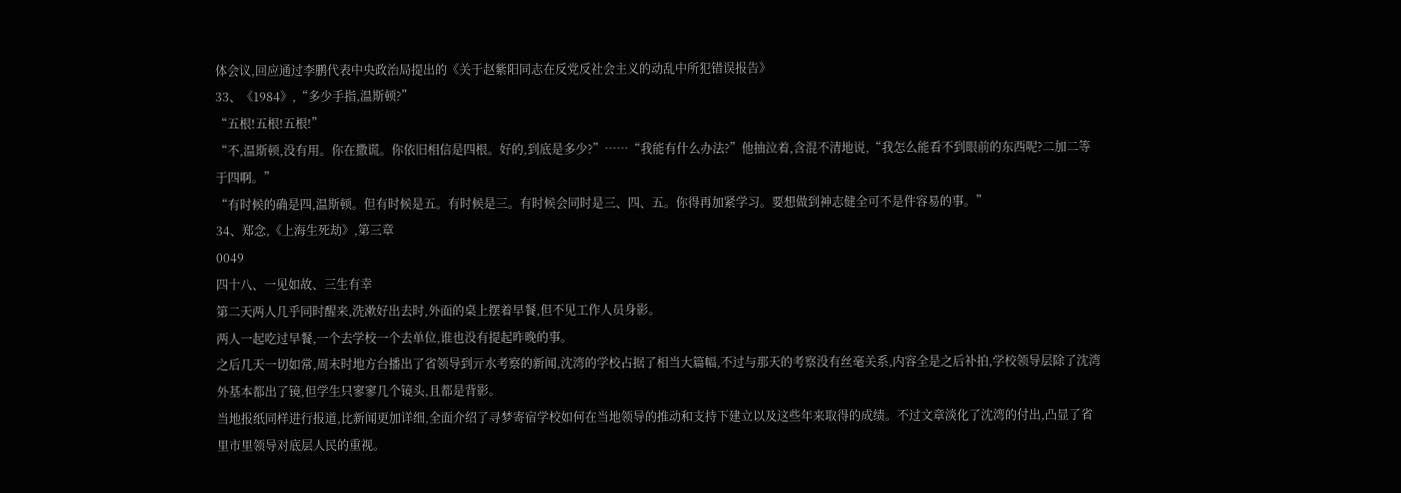体会议,回应通过李鹏代表中央政治局提出的《关于赵紫阳同志在反党反社会主义的动乱中所犯错误报告》
33、《1984》,“多少手指,温斯顿?”
“五根!五根!五根!”
“不,温斯顿,没有用。你在撒谎。你依旧相信是四根。好的,到底是多少?”……“我能有什么办法?”他抽泣着,含混不清地说,“我怎么能看不到眼前的东西呢?二加二等于四啊。”
“有时候的确是四,温斯顿。但有时候是五。有时候是三。有时候会同时是三、四、五。你得再加紧学习。要想做到神志健全可不是件容易的事。”
34、郑念,《上海生死劫》,第三章
0049
四十八、一见如故、三生有幸
第二天两人几乎同时醒来,洗漱好出去时,外面的桌上摆着早餐,但不见工作人员身影。
两人一起吃过早餐,一个去学校一个去单位,谁也没有提起昨晚的事。
之后几天一切如常,周末时地方台播出了省领导到亓水考察的新闻,沈湾的学校占据了相当大篇幅,不过与那天的考察没有丝毫关系,内容全是之后补拍,学校领导层除了沈湾外基本都出了镜,但学生只寥寥几个镜头,且都是背影。
当地报纸同样进行报道,比新闻更加详细,全面介绍了寻梦寄宿学校如何在当地领导的推动和支持下建立以及这些年来取得的成绩。不过文章淡化了沈湾的付出,凸显了省里市里领导对底层人民的重视。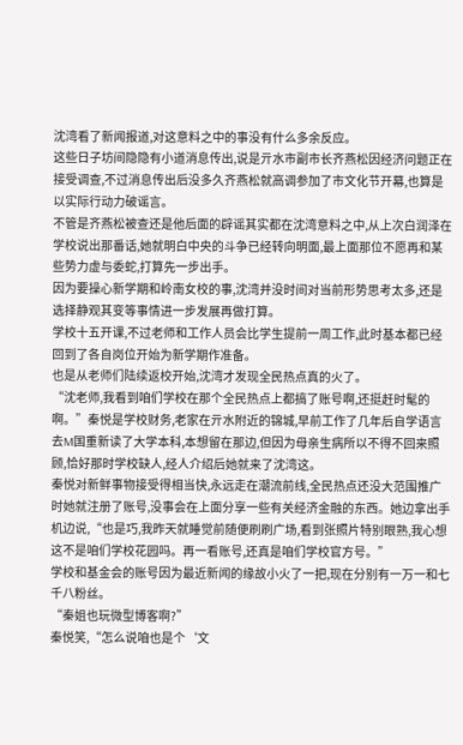沈湾看了新闻报道,对这意料之中的事没有什么多余反应。
这些日子坊间隐隐有小道消息传出,说是亓水市副市长齐燕松因经济问题正在接受调查,不过消息传出后没多久齐燕松就高调参加了市文化节开幕,也算是以实际行动力破谣言。
不管是齐燕松被查还是他后面的辟谣其实都在沈湾意料之中,从上次白润泽在学校说出那番话,她就明白中央的斗争已经转向明面,最上面那位不愿再和某些势力虚与委蛇,打算先一步出手。
因为要操心新学期和岭南女校的事,沈湾并没时间对当前形势思考太多,还是选择静观其变等事情进一步发展再做打算。
学校十五开课,不过老师和工作人员会比学生提前一周工作,此时基本都已经回到了各自岗位开始为新学期作准备。
也是从老师们陆续返校开始,沈湾才发现全民热点真的火了。
“沈老师,我看到咱们学校在那个全民热点上都搞了账号啊,还挺赶时髦的啊。”秦悦是学校财务,老家在亓水附近的锦城,早前工作了几年后自学语言去M国重新读了大学本科,本想留在那边,但因为母亲生病所以不得不回来照顾,恰好那时学校缺人,经人介绍后她就来了沈湾这。
秦悦对新鲜事物接受得相当快,永远走在潮流前线,全民热点还没大范围推广时她就注册了账号,没事会在上面分享一些有关经济金融的东西。她边拿出手机边说,“也是巧,我昨天就睡觉前随便刷刷广场,看到张照片特别眼熟,我心想这不是咱们学校花园吗。再一看账号,还真是咱们学校官方号。”
学校和基金会的账号因为最近新闻的缘故小火了一把,现在分别有一万一和七千八粉丝。
“秦姐也玩微型博客啊?”
秦悦笑,“怎么说咱也是个‘文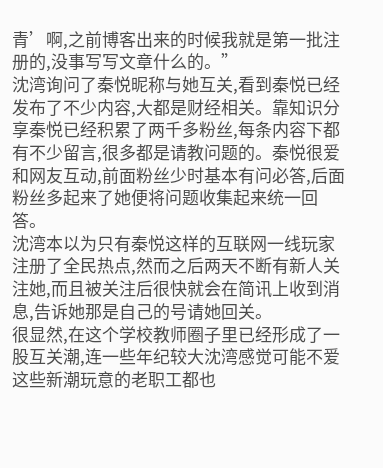青’啊,之前博客出来的时候我就是第一批注册的,没事写写文章什么的。”
沈湾询问了秦悦昵称与她互关,看到秦悦已经发布了不少内容,大都是财经相关。靠知识分享秦悦已经积累了两千多粉丝,每条内容下都有不少留言,很多都是请教问题的。秦悦很爱和网友互动,前面粉丝少时基本有问必答,后面粉丝多起来了她便将问题收集起来统一回答。
沈湾本以为只有秦悦这样的互联网一线玩家注册了全民热点,然而之后两天不断有新人关注她,而且被关注后很快就会在简讯上收到消息,告诉她那是自己的号请她回关。
很显然,在这个学校教师圈子里已经形成了一股互关潮,连一些年纪较大沈湾感觉可能不爱这些新潮玩意的老职工都也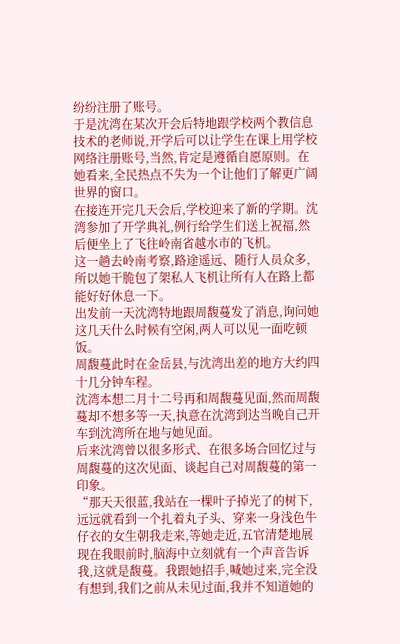纷纷注册了账号。
于是沈湾在某次开会后特地跟学校两个教信息技术的老师说,开学后可以让学生在课上用学校网络注册账号,当然,肯定是遵循自愿原则。在她看来,全民热点不失为一个让他们了解更广阔世界的窗口。
在接连开完几天会后,学校迎来了新的学期。沈湾参加了开学典礼,例行给学生们送上祝福,然后便坐上了飞往岭南省越水市的飞机。
这一趟去岭南考察,路途遥远、随行人员众多,所以她干脆包了架私人飞机让所有人在路上都能好好休息一下。
出发前一天沈湾特地跟周馥蔓发了消息,询问她这几天什么时候有空闲,两人可以见一面吃顿饭。
周馥蔓此时在金岳县,与沈湾出差的地方大约四十几分钟车程。
沈湾本想二月十二号再和周馥蔓见面,然而周馥蔓却不想多等一天,执意在沈湾到达当晚自己开车到沈湾所在地与她见面。
后来沈湾曾以很多形式、在很多场合回忆过与周馥蔓的这次见面、谈起自己对周馥蔓的第一印象。
“那天天很蓝,我站在一棵叶子掉光了的树下,远远就看到一个扎着丸子头、穿来一身浅色牛仔衣的女生朝我走来,等她走近,五官清楚地展现在我眼前时,脑海中立刻就有一个声音告诉我,这就是馥蔓。我跟她招手,喊她过来,完全没有想到,我们之前从未见过面,我并不知道她的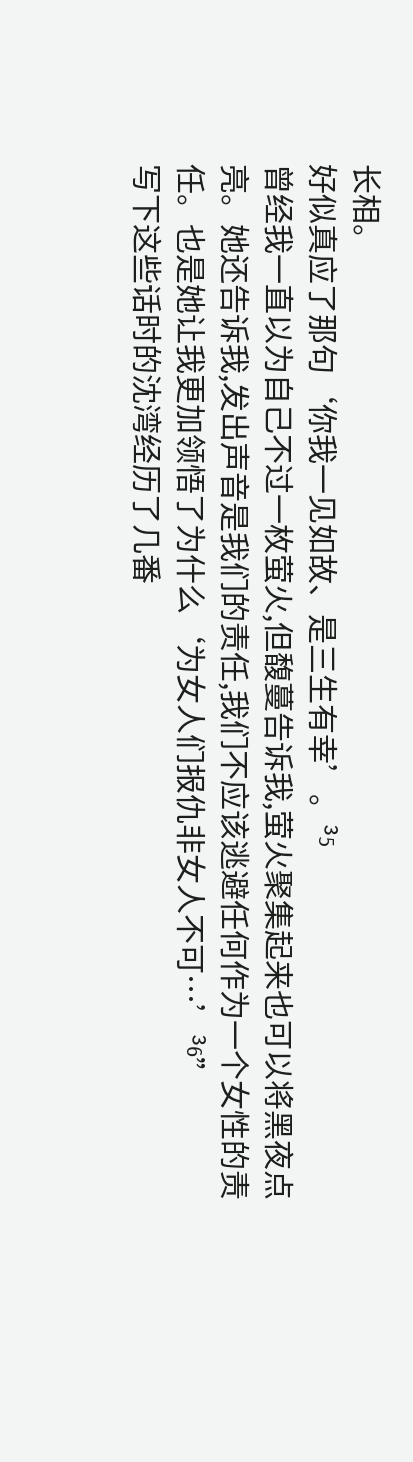长相。
好似真应了那句‘你我一见如故、是三生有幸’。³⁵
曾经我一直以为自己不过一枚萤火,但馥蔓告诉我,萤火聚集起来也可以将黑夜点亮。她还告诉我,发出声音是我们的责任,我们不应该逃避任何作为一个女性的责任。也是她让我更加领悟了为什么‘为女人们报仇非女人不可…’³⁶”
写下这些话时的沈湾经历了几番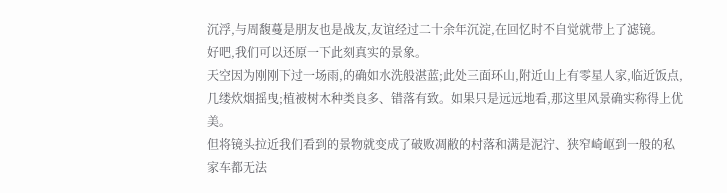沉浮,与周馥蔓是朋友也是战友,友谊经过二十余年沉淀,在回忆时不自觉就带上了滤镜。
好吧,我们可以还原一下此刻真实的景象。
天空因为刚刚下过一场雨,的确如水洗般湛蓝;此处三面环山,附近山上有零星人家,临近饭点,几缕炊烟摇曳;植被树木种类良多、错落有致。如果只是远远地看,那这里风景确实称得上优美。
但将镜头拉近我们看到的景物就变成了破败凋敝的村落和满是泥泞、狭窄崎岖到一般的私家车都无法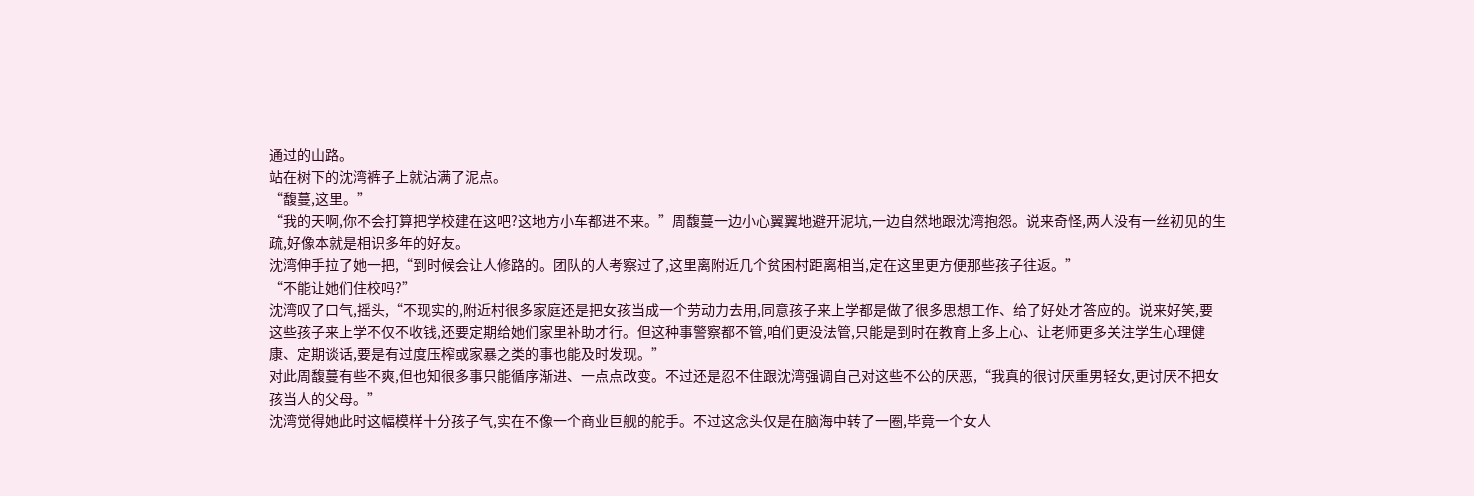通过的山路。
站在树下的沈湾裤子上就沾满了泥点。
“馥蔓,这里。”
“我的天啊,你不会打算把学校建在这吧?这地方小车都进不来。”周馥蔓一边小心翼翼地避开泥坑,一边自然地跟沈湾抱怨。说来奇怪,两人没有一丝初见的生疏,好像本就是相识多年的好友。
沈湾伸手拉了她一把,“到时候会让人修路的。团队的人考察过了,这里离附近几个贫困村距离相当,定在这里更方便那些孩子往返。”
“不能让她们住校吗?”
沈湾叹了口气,摇头,“不现实的,附近村很多家庭还是把女孩当成一个劳动力去用,同意孩子来上学都是做了很多思想工作、给了好处才答应的。说来好笑,要这些孩子来上学不仅不收钱,还要定期给她们家里补助才行。但这种事警察都不管,咱们更没法管,只能是到时在教育上多上心、让老师更多关注学生心理健康、定期谈话,要是有过度压榨或家暴之类的事也能及时发现。”
对此周馥蔓有些不爽,但也知很多事只能循序渐进、一点点改变。不过还是忍不住跟沈湾强调自己对这些不公的厌恶,“我真的很讨厌重男轻女,更讨厌不把女孩当人的父母。”
沈湾觉得她此时这幅模样十分孩子气,实在不像一个商业巨舰的舵手。不过这念头仅是在脑海中转了一圈,毕竟一个女人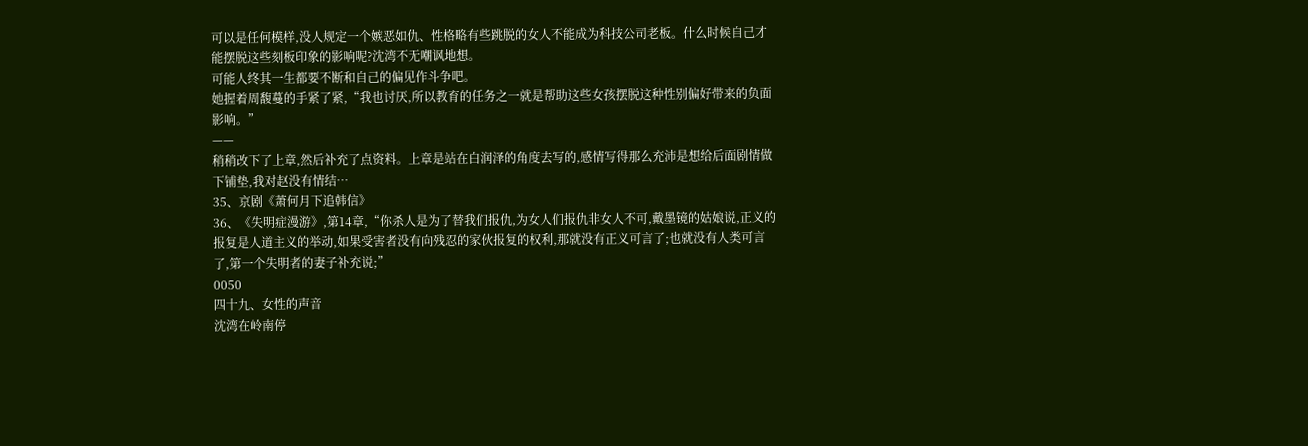可以是任何模样,没人规定一个嫉恶如仇、性格略有些跳脱的女人不能成为科技公司老板。什么时候自己才能摆脱这些刻板印象的影响呢?沈湾不无嘲讽地想。
可能人终其一生都要不断和自己的偏见作斗争吧。
她握着周馥蔓的手紧了紧,“我也讨厌,所以教育的任务之一就是帮助这些女孩摆脱这种性别偏好带来的负面影响。”
——
稍稍改下了上章,然后补充了点资料。上章是站在白润泽的角度去写的,感情写得那么充沛是想给后面剧情做下铺垫,我对赵没有情结…
35、京剧《萧何月下追韩信》
36、《失明症漫游》,第14章,“你杀人是为了替我们报仇,为女人们报仇非女人不可,戴墨镜的姑娘说,正义的报复是人道主义的举动,如果受害者没有向残忍的家伙报复的权利,那就没有正义可言了;也就没有人类可言了,第一个失明者的妻子补充说;”
0050
四十九、女性的声音
沈湾在岭南停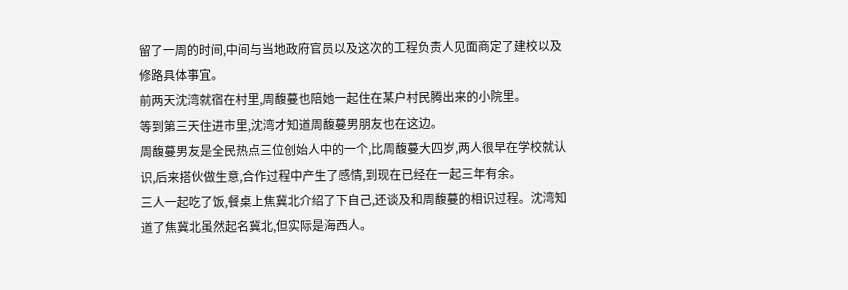留了一周的时间,中间与当地政府官员以及这次的工程负责人见面商定了建校以及修路具体事宜。
前两天沈湾就宿在村里,周馥蔓也陪她一起住在某户村民腾出来的小院里。
等到第三天住进市里,沈湾才知道周馥蔓男朋友也在这边。
周馥蔓男友是全民热点三位创始人中的一个,比周馥蔓大四岁,两人很早在学校就认识,后来搭伙做生意,合作过程中产生了感情,到现在已经在一起三年有余。
三人一起吃了饭,餐桌上焦冀北介绍了下自己,还谈及和周馥蔓的相识过程。沈湾知道了焦冀北虽然起名冀北,但实际是海西人。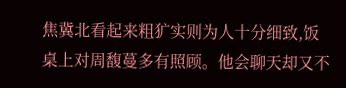焦冀北看起来粗犷实则为人十分细致,饭桌上对周馥蔓多有照顾。他会聊天却又不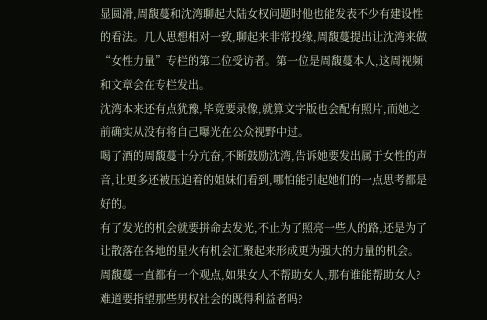显圆滑,周馥蔓和沈湾聊起大陆女权问题时他也能发表不少有建设性的看法。几人思想相对一致,聊起来非常投缘,周馥蔓提出让沈湾来做“女性力量”专栏的第二位受访者。第一位是周馥蔓本人,这周视频和文章会在专栏发出。
沈湾本来还有点犹豫,毕竟要录像,就算文字版也会配有照片,而她之前确实从没有将自己曝光在公众视野中过。
喝了酒的周馥蔓十分亢奋,不断鼓励沈湾,告诉她要发出属于女性的声音,让更多还被压迫着的姐妹们看到,哪怕能引起她们的一点思考都是好的。
有了发光的机会就要拼命去发光,不止为了照亮一些人的路,还是为了让散落在各地的星火有机会汇聚起来形成更为强大的力量的机会。
周馥蔓一直都有一个观点,如果女人不帮助女人,那有谁能帮助女人?难道要指望那些男权社会的既得利益者吗?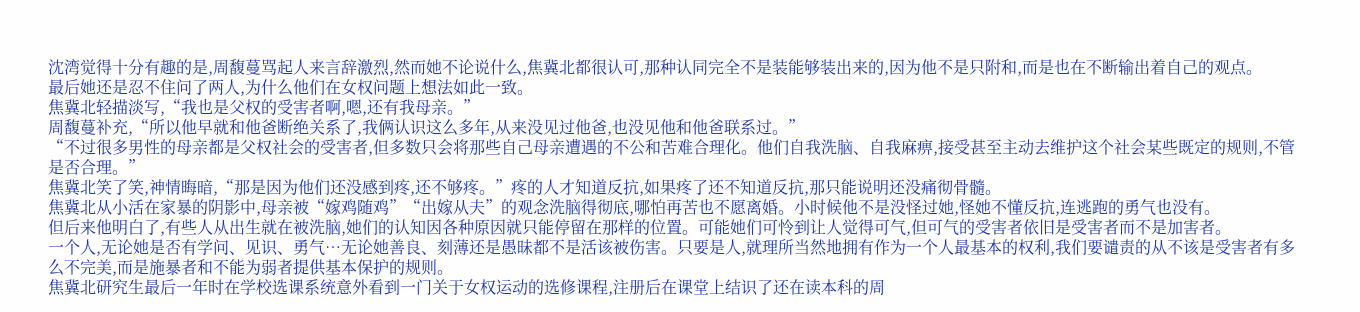沈湾觉得十分有趣的是,周馥蔓骂起人来言辞激烈,然而她不论说什么,焦冀北都很认可,那种认同完全不是装能够装出来的,因为他不是只附和,而是也在不断输出着自己的观点。
最后她还是忍不住问了两人,为什么他们在女权问题上想法如此一致。
焦冀北轻描淡写,“我也是父权的受害者啊,嗯,还有我母亲。”
周馥蔓补充,“所以他早就和他爸断绝关系了,我俩认识这么多年,从来没见过他爸,也没见他和他爸联系过。”
“不过很多男性的母亲都是父权社会的受害者,但多数只会将那些自己母亲遭遇的不公和苦难合理化。他们自我洗脑、自我麻痹,接受甚至主动去维护这个社会某些既定的规则,不管是否合理。”
焦冀北笑了笑,神情晦暗,“那是因为他们还没感到疼,还不够疼。”疼的人才知道反抗,如果疼了还不知道反抗,那只能说明还没痛彻骨髓。
焦冀北从小活在家暴的阴影中,母亲被“嫁鸡随鸡”“出嫁从夫”的观念洗脑得彻底,哪怕再苦也不愿离婚。小时候他不是没怪过她,怪她不懂反抗,连逃跑的勇气也没有。
但后来他明白了,有些人从出生就在被洗脑,她们的认知因各种原因就只能停留在那样的位置。可能她们可怜到让人觉得可气,但可气的受害者依旧是受害者而不是加害者。
一个人,无论她是否有学问、见识、勇气…无论她善良、刻薄还是愚昧都不是活该被伤害。只要是人,就理所当然地拥有作为一个人最基本的权利,我们要谴责的从不该是受害者有多么不完美,而是施暴者和不能为弱者提供基本保护的规则。
焦冀北研究生最后一年时在学校选课系统意外看到一门关于女权运动的选修课程,注册后在课堂上结识了还在读本科的周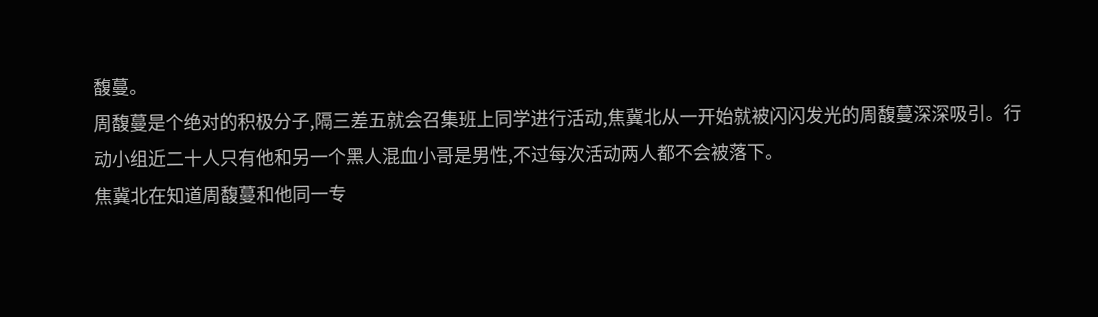馥蔓。
周馥蔓是个绝对的积极分子,隔三差五就会召集班上同学进行活动,焦冀北从一开始就被闪闪发光的周馥蔓深深吸引。行动小组近二十人只有他和另一个黑人混血小哥是男性,不过每次活动两人都不会被落下。
焦冀北在知道周馥蔓和他同一专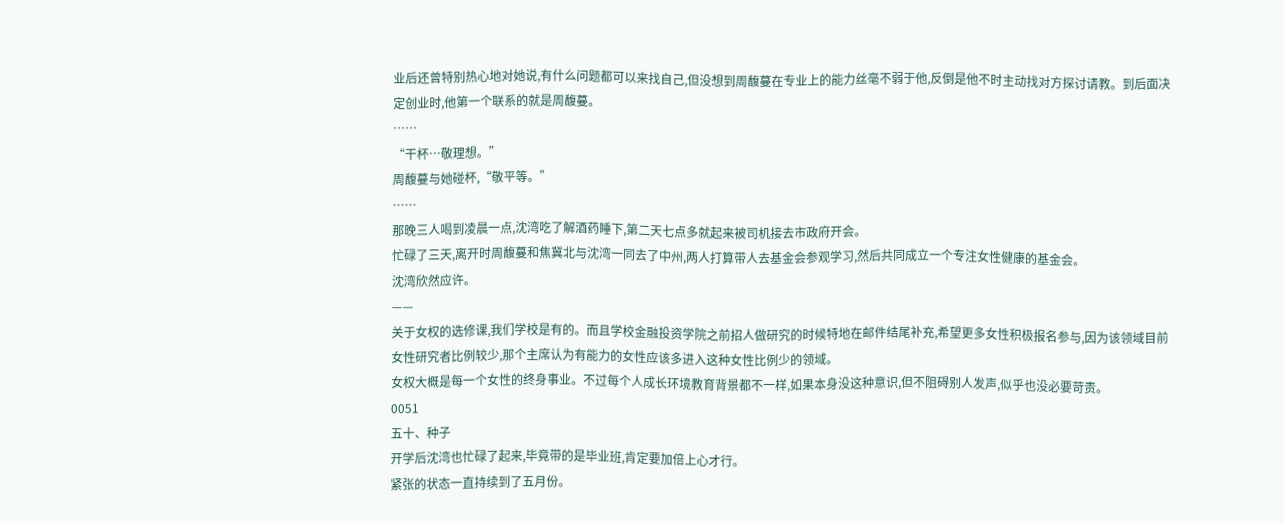业后还曾特别热心地对她说,有什么问题都可以来找自己,但没想到周馥蔓在专业上的能力丝毫不弱于他,反倒是他不时主动找对方探讨请教。到后面决定创业时,他第一个联系的就是周馥蔓。
……
“干杯…敬理想。”
周馥蔓与她碰杯,“敬平等。”
……
那晚三人喝到凌晨一点,沈湾吃了解酒药睡下,第二天七点多就起来被司机接去市政府开会。
忙碌了三天,离开时周馥蔓和焦冀北与沈湾一同去了中州,两人打算带人去基金会参观学习,然后共同成立一个专注女性健康的基金会。
沈湾欣然应许。
——
关于女权的选修课,我们学校是有的。而且学校金融投资学院之前招人做研究的时候特地在邮件结尾补充,希望更多女性积极报名参与,因为该领域目前女性研究者比例较少,那个主席认为有能力的女性应该多进入这种女性比例少的领域。
女权大概是每一个女性的终身事业。不过每个人成长环境教育背景都不一样,如果本身没这种意识,但不阻碍别人发声,似乎也没必要苛责。
0051
五十、种子
开学后沈湾也忙碌了起来,毕竟带的是毕业班,肯定要加倍上心才行。
紧张的状态一直持续到了五月份。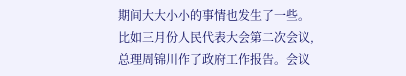期间大大小小的事情也发生了一些。比如三月份人民代表大会第二次会议,总理周锦川作了政府工作报告。会议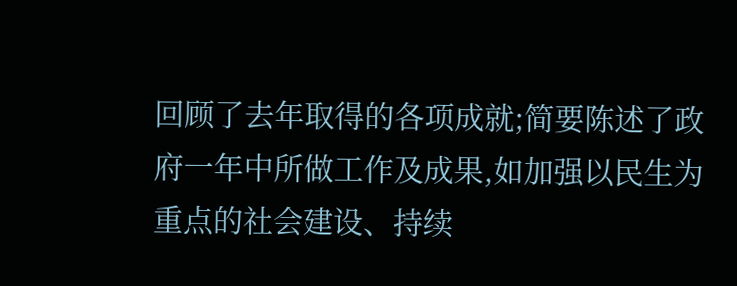回顾了去年取得的各项成就;简要陈述了政府一年中所做工作及成果,如加强以民生为重点的社会建设、持续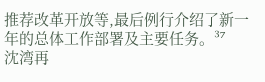推荐改革开放等,最后例行介绍了新一年的总体工作部署及主要任务。³⁷
沈湾再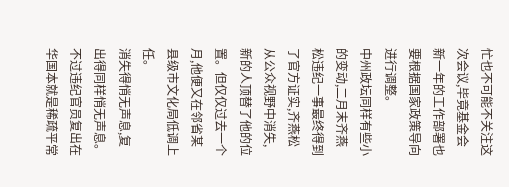忙也不可能不关注这次会议,毕竟基金会新一年的工作部署也要根据国家政策导向进行调整。
中州政坛同样有些小的变动,二月末齐燕松违纪一事最终得到了官方证实,齐燕松从公众视野中消失,新的人顶替了他的位置。但仅仅过去一个月,他便又在邻省某县级市文化局低调上任。
消失得悄无声息,复出得同样悄无声息。
不过违纪官员复出在华国本就是稀疏平常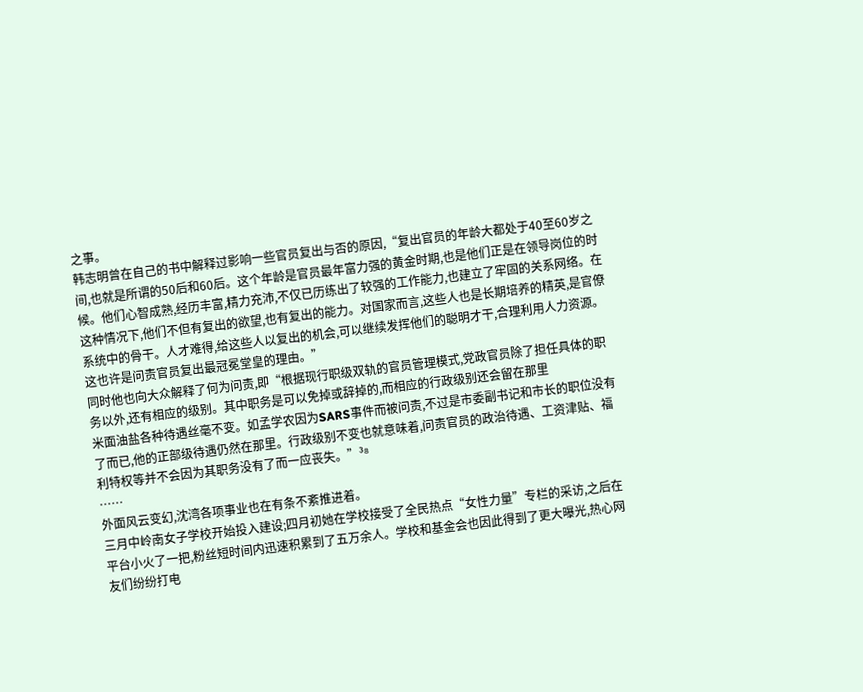之事。
韩志明曾在自己的书中解释过影响一些官员复出与否的原因,“复出官员的年龄大都处于40至60岁之间,也就是所谓的50后和60后。这个年龄是官员最年富力强的黄金时期,也是他们正是在领导岗位的时候。他们心智成熟,经历丰富,精力充沛,不仅已历练出了较强的工作能力,也建立了牢固的关系网络。在这种情况下,他们不但有复出的欲望,也有复出的能力。对国家而言,这些人也是长期培养的精英,是官僚系统中的骨干。人才难得,给这些人以复出的机会,可以继续发挥他们的聪明才干,合理利用人力资源。这也许是问责官员复出最冠冕堂皇的理由。”
同时他也向大众解释了何为问责,即“根据现行职级双轨的官员管理模式,党政官员除了担任具体的职务以外,还有相应的级别。其中职务是可以免掉或辞掉的,而相应的行政级别还会留在那里
米面油盐各种待遇丝毫不变。如孟学农因为SARS事件而被问责,不过是市委副书记和市长的职位没有了而已,他的正部级待遇仍然在那里。行政级别不变也就意味着,问责官员的政治待遇、工资津贴、福利特权等并不会因为其职务没有了而一应丧失。”³⁸
……
外面风云变幻,沈湾各项事业也在有条不紊推进着。
三月中岭南女子学校开始投入建设;四月初她在学校接受了全民热点“女性力量”专栏的采访,之后在平台小火了一把,粉丝短时间内迅速积累到了五万余人。学校和基金会也因此得到了更大曝光,热心网友们纷纷打电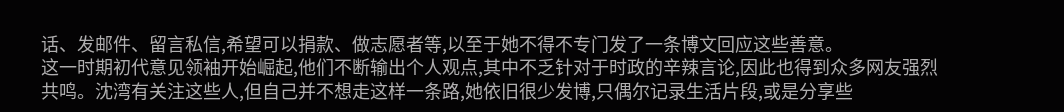话、发邮件、留言私信,希望可以捐款、做志愿者等,以至于她不得不专门发了一条博文回应这些善意。
这一时期初代意见领袖开始崛起,他们不断输出个人观点,其中不乏针对于时政的辛辣言论,因此也得到众多网友强烈共鸣。沈湾有关注这些人,但自己并不想走这样一条路,她依旧很少发博,只偶尔记录生活片段,或是分享些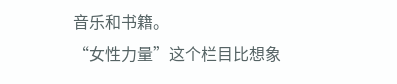音乐和书籍。
“女性力量”这个栏目比想象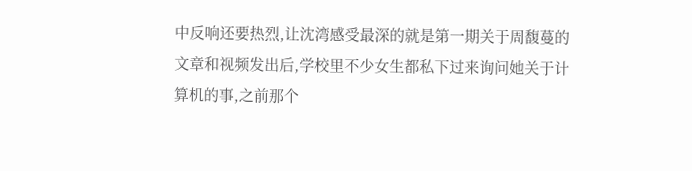中反响还要热烈,让沈湾感受最深的就是第一期关于周馥蔓的文章和视频发出后,学校里不少女生都私下过来询问她关于计算机的事,之前那个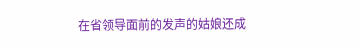在省领导面前的发声的姑娘还成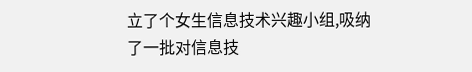立了个女生信息技术兴趣小组,吸纳了一批对信息技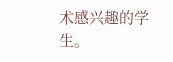术感兴趣的学生。